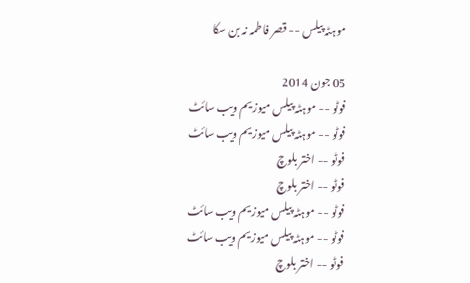موہٹہ پیلس -- قصر فاطمہ نہ بن سکا

05 جون 2014
فوٹو -- موہٹہ پیلس میوزیم ویب سائٹ
فوٹو -- موہٹہ پیلس میوزیم ویب سائٹ
فوٹو -- اختر بلوچ
فوٹو -- اختر بلوچ
فوٹو -- موہٹہ پیلس میوزیم ویب سائٹ
فوٹو -- موہٹہ پیلس میوزیم ویب سائٹ
فوٹو -- اختر بلوچ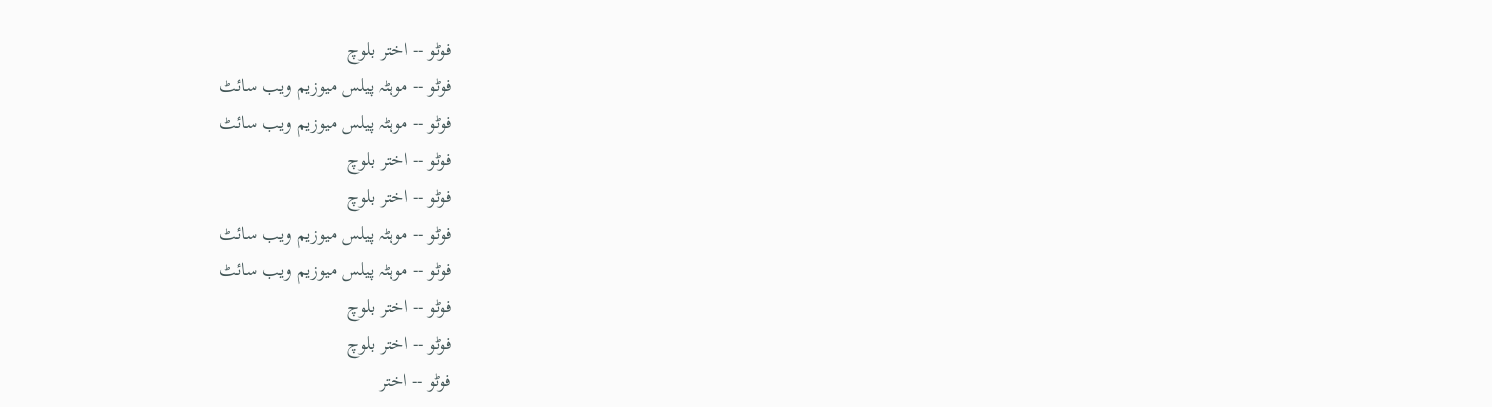فوٹو -- اختر بلوچ
فوٹو -- موہٹہ پیلس میوزیم ویب سائٹ
فوٹو -- موہٹہ پیلس میوزیم ویب سائٹ
فوٹو -- اختر بلوچ
فوٹو -- اختر بلوچ
فوٹو -- موہٹہ پیلس میوزیم ویب سائٹ
فوٹو -- موہٹہ پیلس میوزیم ویب سائٹ
فوٹو -- اختر بلوچ
فوٹو -- اختر بلوچ
فوٹو -- اختر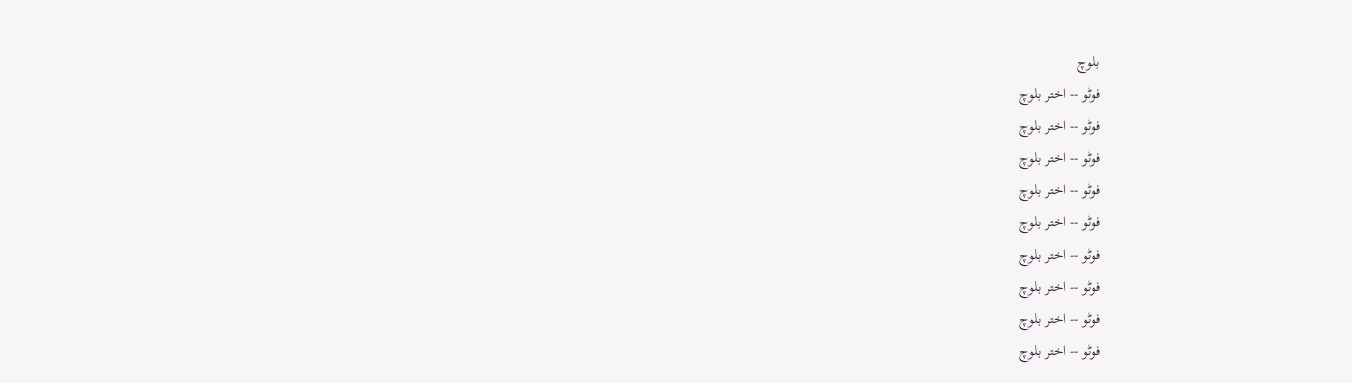بلوچ
فوٹو -- اختر بلوچ
فوٹو -- اختر بلوچ
فوٹو -- اختر بلوچ
فوٹو -- اختر بلوچ
فوٹو -- اختر بلوچ
فوٹو -- اختر بلوچ
فوٹو -- اختر بلوچ
فوٹو -- اختر بلوچ
فوٹو -- اختر بلوچ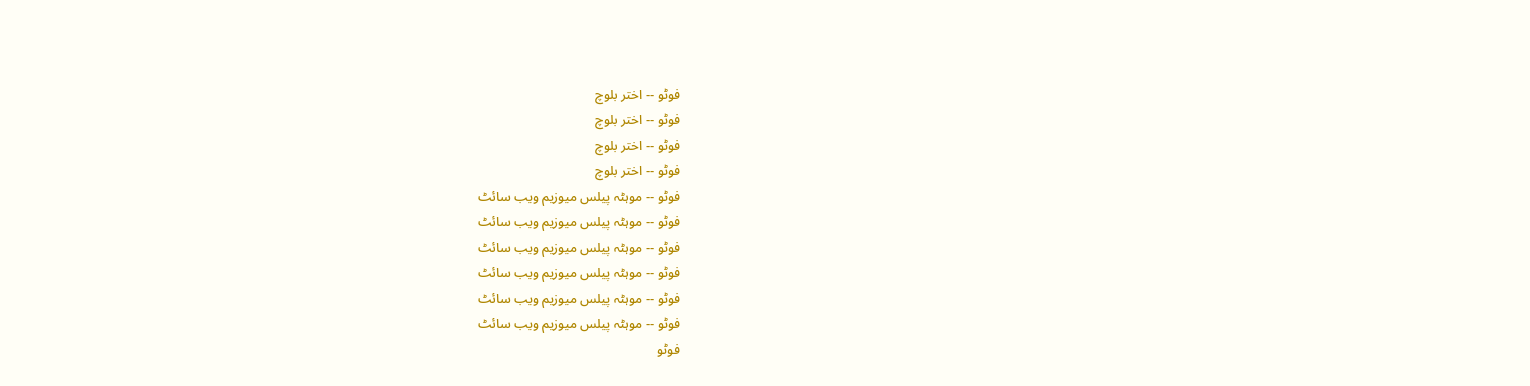فوٹو -- اختر بلوچ
فوٹو -- اختر بلوچ
فوٹو -- اختر بلوچ
فوٹو -- اختر بلوچ
فوٹو -- موہٹہ پیلس میوزیم ویب سائٹ
فوٹو -- موہٹہ پیلس میوزیم ویب سائٹ
فوٹو -- موہٹہ پیلس میوزیم ویب سائٹ
فوٹو -- موہٹہ پیلس میوزیم ویب سائٹ
فوٹو -- موہٹہ پیلس میوزیم ویب سائٹ
فوٹو -- موہٹہ پیلس میوزیم ویب سائٹ
فوٹو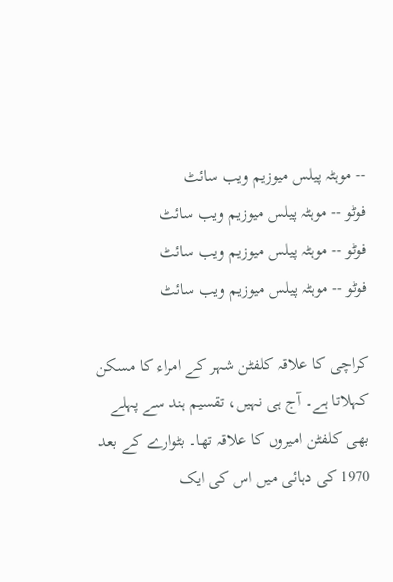-- موہٹہ پیلس میوزیم ویب سائٹ
فوٹو -- موہٹہ پیلس میوزیم ویب سائٹ
فوٹو -- موہٹہ پیلس میوزیم ویب سائٹ
فوٹو -- موہٹہ پیلس میوزیم ویب سائٹ

کراچی کا علاقہ کلفٹن شہر کے امراء کا مسکن کہلاتا ہے۔ آج ہی نہیں، تقسیم ہند سے پہلے بھی کلفٹن امیروں کا علاقہ تھا۔ بٹوارے کے بعد 1970 کی دہائی میں اس کی ایک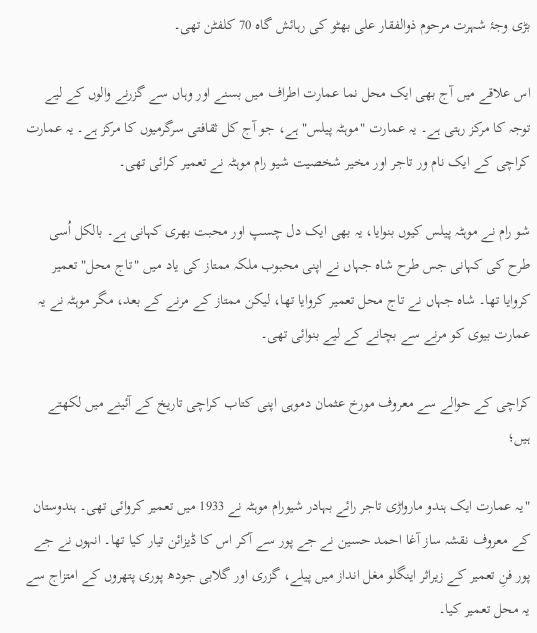بڑی وجۂ شہرت مرحوم ذوالفقار علی بھٹو کی رہائش گاہ 70 کلفٹن تھی۔

اس علاقے میں آج بھی ایک محل نما عمارت اطراف میں بسنے اور وہاں سے گزرنے والوں کے لیے توجہ کا مرکز رہتی ہے۔ یہ عمارت "موہٹہ پیلس" ہے، جو آج کل ثقافتی سرگرمیوں کا مرکز ہے۔ یہ عمارت کراچی کے ایک نام ور تاجر اور مخیر شخصیت شیو رام موہٹہ نے تعمیر کرائی تھی۔

شو رام نے موہٹہ پیلس کیوں بنوایا، یہ بھی ایک دل چسپ اور محبت بھری کہانی ہے۔ بالکل اُسی طرح کی کہانی جس طرح شاہ جہاں نے اپنی محبوب ملکہ ممتاز کی یاد میں "تاج محل" تعمیر کروایا تھا۔ شاہ جہاں نے تاج محل تعمیر کروایا تھا، لیکن ممتاز کے مرنے کے بعد، مگر موہٹہ نے یہ عمارت بیوی کو مرنے سے بچانے کے لیے بنوائی تھی۔

کراچی کے حوالے سے معروف مورخ عثمان دموہی اپنی کتاب کراچی تاریخ کے آئینے میں لکھتے ہیں؛

"یہ عمارت ایک ہندو مارواڑی تاجر رائے بہادر شیورام موہٹہ نے 1933 میں تعمیر کروائی تھی۔ ہندوستان کے معروف نقشہ ساز آغا احمد حسین نے جے پور سے آکر اس کا ڈیزائن تیار کیا تھا۔ انہوں نے جے پور فنِ تعمیر کے زیراثر اینگلو مغل انداز میں پیلے، گزری اور گلابی جودھ پوری پتھروں کے امتزاج سے یہ محل تعمیر کیا۔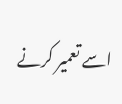اسے تعمیر کرنے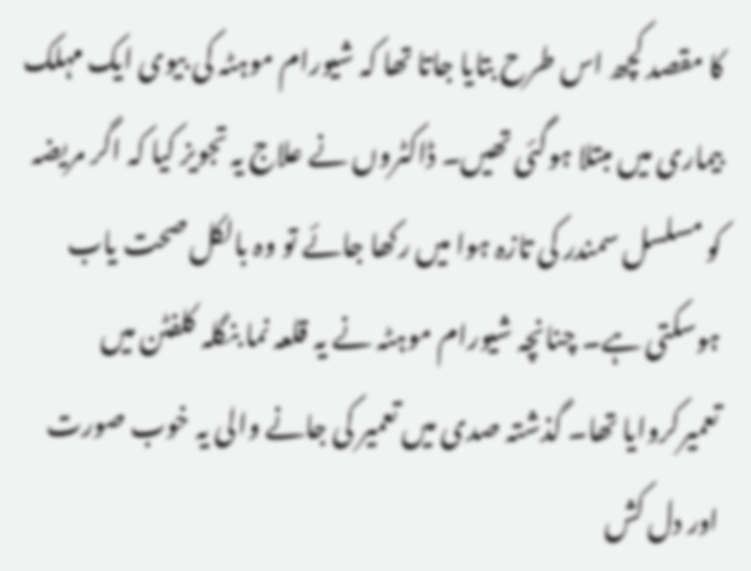کا مقصد کچھ اس طرح بتایا جاتا تھا کہ شیورام موہٹہ کی بیوی ایک مہلک بیماری میں مبتلا ہوگئی تھیں۔ ڈاکٹروں نے علاج یہ تجویز کیا کہ اگر مریضہ کو مسلسل سمندر کی تازہ ہوا میں رکھا جائے تو وہ بالکل صحت یاب ہوسکتی ہے۔ چنانچہ شیورام موہٹہ نے یہ قلعہ نما بنگلہ کلفٹن میں تعمیرکروایا تھا۔ گذشتہ صدی میں تعمیر کی جانے والی یہ خوب صورت اور دل کش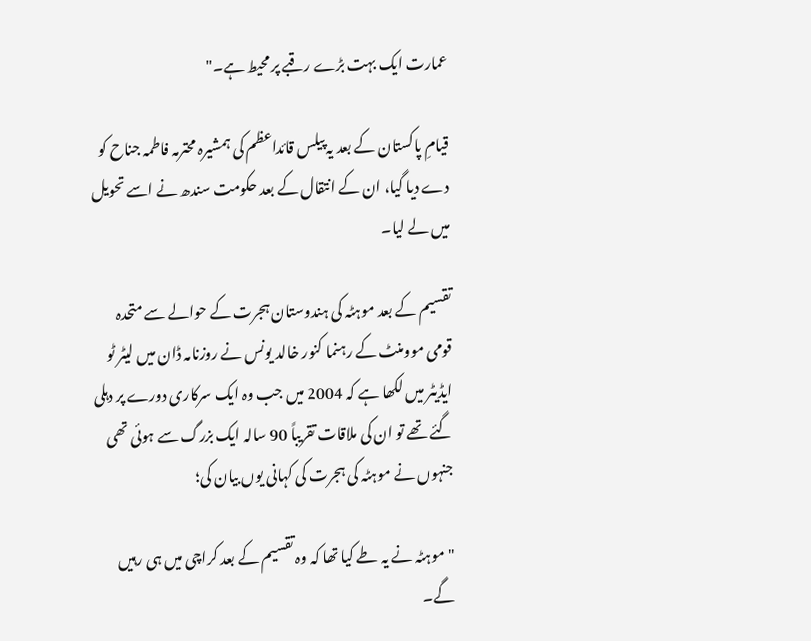عمارت ایک بہت بڑے رقبے پر محیط ہے۔"

قیامِ پاکستان کے بعد یہ پیلس قائداعظم کی ہمشیرہ محترمہ فاطمہ جناح کو دے دیا گیا، ان کے انتقال کے بعد حکومت سندھ نے اسے تحویل میں لے لیا۔

تقسیم کے بعد موہٹہ کی ہندوستان ہجرت کے حوالے سے متحدہ قومی موومنٹ کے رہنما کنور خالد یونس نے روزنامہ ڈان میں لیٹر ٹو ایڈیٹر میں لکھا ہے کہ 2004 میں جب وہ ایک سرکاری دورے پر دہلی گئے تھے تو ان کی ملاقات تقریباً 90 سالہ ایک بزرگ سے ہوئی تھی جنہوں نے موہٹہ کی ہجرت کی کہانی یوں بیان کی؛

"موہٹہ نے یہ طے کیا تھا کہ وہ تقسیم کے بعد کراچی میں ہی رہیں گے۔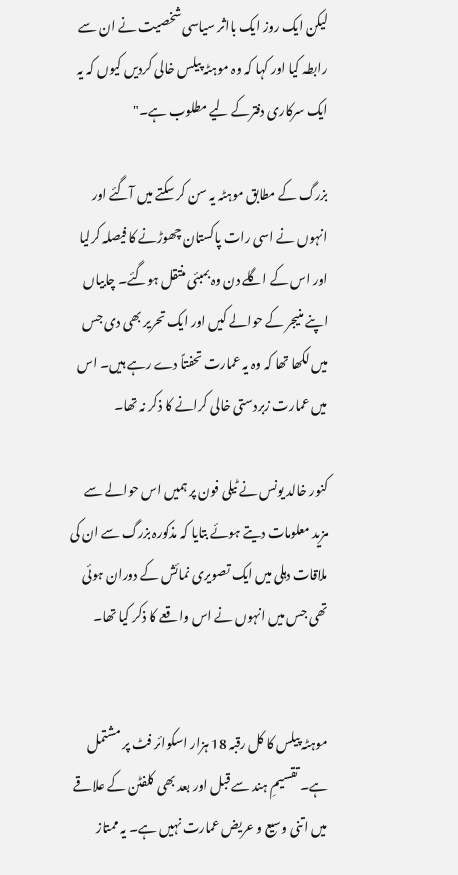لیکن ایک روز ایک بااثر سیاسی شخصیت نے ان سے رابطہ کیا اور کہا کہ وہ موہٹہ پیلس خالی کردیں کیوں کہ یہ ایک سرکاری دفترکے لیے مطلوب ہے۔"

بزرگ کے مطابق موہٹہ یہ سن کر سکتے میں آگئے اور انہوں نے اسی رات پاکستان چھوڑنے کا فیصلہ کرلیا اور اس کے اگلے دن وہ بمبئی منتقل ہوگئے۔ چابیاں اپنے منیجر کے حوالے کیں اور ایک تحریر بھی دی جس میں لکھا تھا کہ وہ یہ عمارت تحفتاً دے رہے ہیں۔ اس میں عمارت زبردستی خالی کرانے کا ذکر نہ تھا۔

کنور خالد یونس نے ٹیلی فون پر ہمیں اس حوالے سے مزید معلومات دیتے ہوئے بتایا کہ مذکورہ بزرگ سے ان کی ملاقات دہلی میں ایک تصویری نمائش کے دوران ہوئی تھی جس میں انہوں نے اس واقعے کا ذکر کیا تھا۔


موہٹہ پیلس کا کل رقبہ 18 ہزار اسکوائر فٹ پر مشتمل ہے۔ تقسیمِ ہند سے قبل اور بعد بھی کلفٹن کے علاقے میں اتنی وسیع و عریض عمارت نہیں ہے۔ یہ ممتاز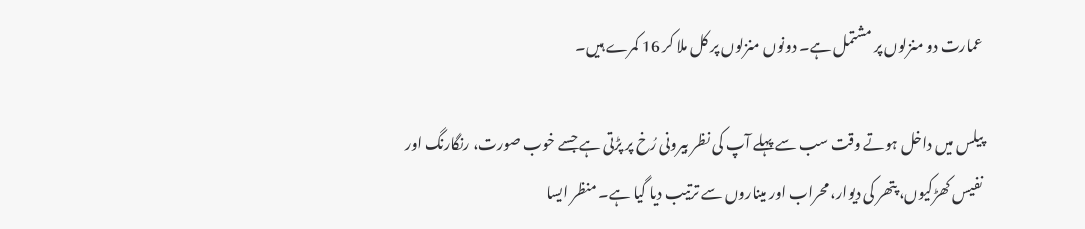عمارت دو منزلوں پر مشتمل ہے۔ دونوں منزلوں پر کل ملا کر 16 کمرے ہیں۔

پیلس میں داخل ہوتے وقت سب سے پہلے آپ کی نظر بیرونی رُخ پر پڑتی ہے جسے خوب صورت، رنگارنگ اور نفیس کھڑکیوں، پتھر کی دیوار، محراب اور میناروں سے ترتیب دیا گیا ہے۔ منظر ایسا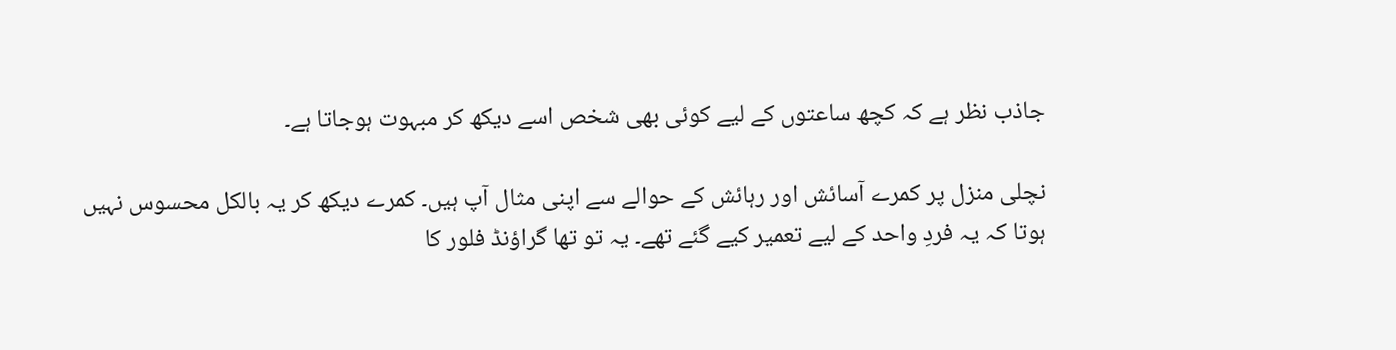جاذب نظر ہے کہ کچھ ساعتوں کے لیے کوئی بھی شخص اسے دیکھ کر مبہوت ہوجاتا ہے۔

نچلی منزل پر کمرے آسائش اور رہائش کے حوالے سے اپنی مثال آپ ہیں۔ کمرے دیکھ کر یہ بالکل محسوس نہیں ہوتا کہ یہ فردِ واحد کے لیے تعمیر کیے گئے تھے۔ یہ تو تھا گراؤنڈ فلور کا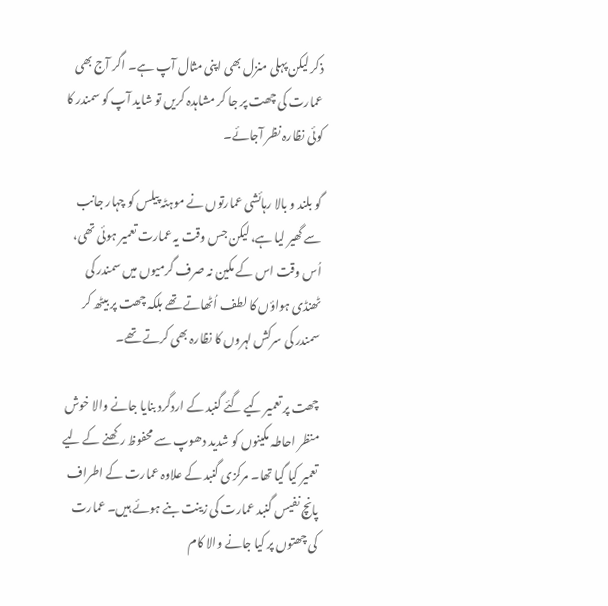ذکر لیکن پہلی منزل بھی اپنی مثال آپ ہے۔ اگر آج بھی عمارت کی چھت پر جا کر مشاہدہ کریں تو شاید آپ کو سمندر کا کوئی نظارہ نظر آجائے۔

گو بلند و بالا رہائشی عمارتوں نے موہٹہ پیلس کو چہار جانب سے گھیر لیا ہے، لیکن جس وقت یہ عمارت تعمیر ہوئی تھی، اُس وقت اس کے مکین نہ صرف گرمیوں میں سمندر کی ٹھنڈی ہواؤں کا لطف اُٹھاتے تھے بلکہ چھت پر بیٹھ کر سمندر کی سرکش لہروں کا نظارہ بھی کرتے تھے۔

چھت پر تعمیر کیے گئے گنبد کے اردگرد بنایا جانے والا خوش منظر احاطہ مکینوں کو شدید دھوپ سے محفوظ رکھنے کے لیے تعمیر کیا گیا تھا۔ مرکزی گنبد کے علاوہ عمارت کے اطراف پانچ نفیس گنبد عمارت کی زینت بنے ہوئے ہیں۔ عمارت کی چھتوں پر کیا جانے والا کام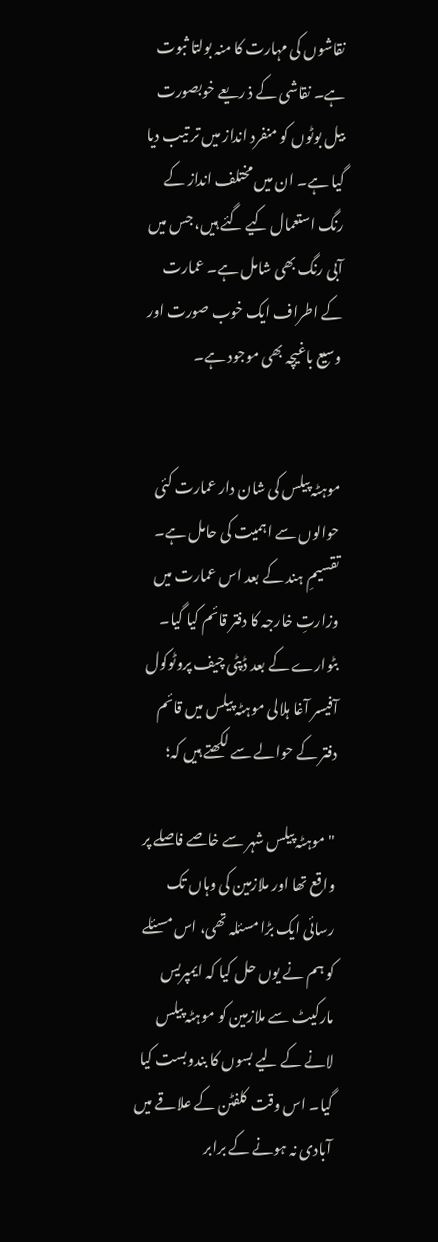نقاشوں کی مہارت کا منہ بولتا ثبوت ہے۔ نقاشی کے ذ ریعے خوبصورت بیل بوٹوں کو منفرد انداز میں تر تیب دیا گیا ہے۔ ان میں مختلف انداز کے رنگ استعمال کیے گئے ہیں، جس میں آبی رنگ بھی شامل ہے۔ عمارت کے اطراف ایک خوب صورت اور وسیع باغیچہ بھی موجود ہے۔


موہٹہ پیلس کی شان دار عمارت کئی حوالوں سے اہمیت کی حامل ہے۔ تقسیمِ ہند کے بعد اس عمارت میں وزارتِ خارجہ کا دفتر قائم کیا گیا۔ بٹوارے کے بعد ڈپٹی چیف پروٹوکول آفیسر آغا ہلالی موہٹہ پیلس میں قائم دفتر کے حوالے سے لکھتے ہیں کہ؛

"موہٹہ پیلس شہر سے خاصے فاصلے پر واقع تھا اور ملازمین کی وہاں تک رسائی ایک بڑا مسئلہ تھی، اس مسئلے کو ہم نے یوں حل کیا کہ ایمپریس مارکیٹ سے ملازمین کو موہٹہ پیلس لانے کے لیے بسوں کا بندوبست کیا گیا۔ اس وقت کلفٹن کے علاقے میں آبادی نہ ہونے کے برابر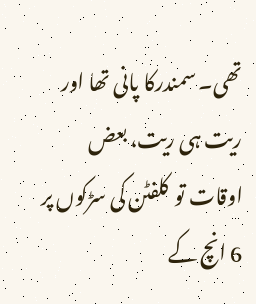تھی۔ سمندرکا پانی تھا اور ریت ہی ریت، بعض اوقات تو کلفٹن کی سڑکوں پر 6 انچ کے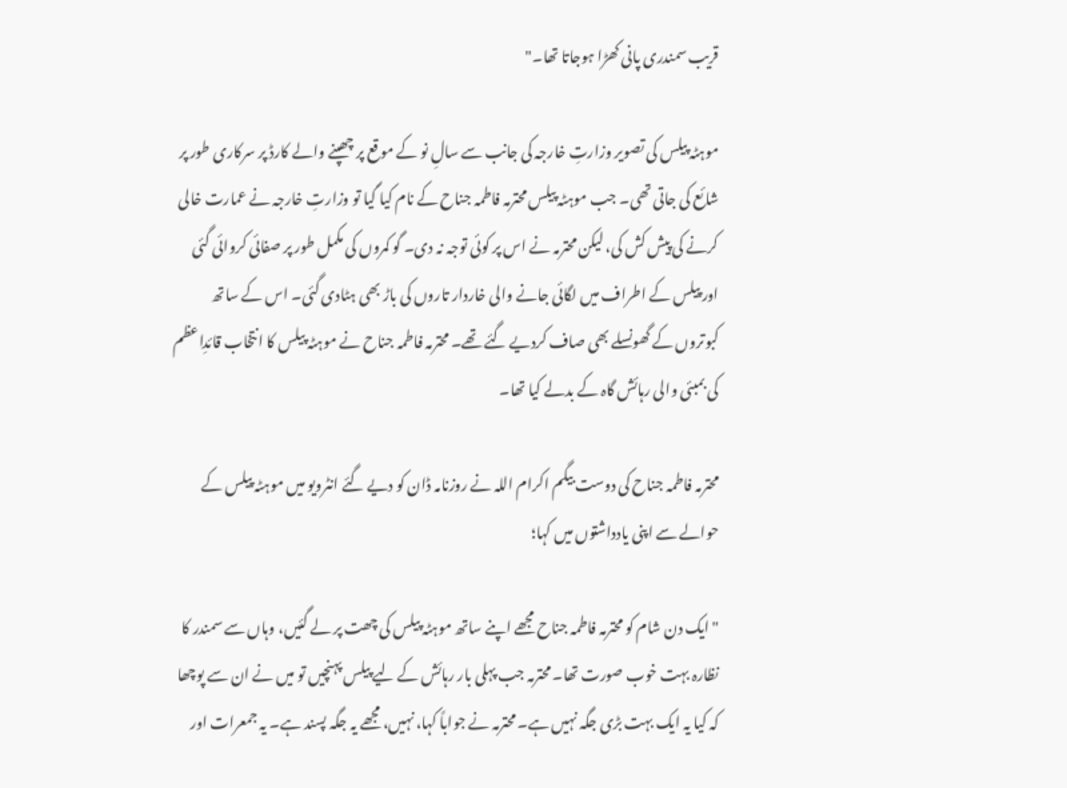قریب سمندری پانی کھڑا ہوجاتا تھا۔"

موہٹہ پیلس کی تصویر وزارتِ خارجہ کی جانب سے سالِ نو کے موقع پر چھپنے والے کارڈ پر سرکاری طور پر شائع کی جاتی تھی۔ جب موہٹہ پیلس محترمہ فاطمہ جناح کے نام کیا گیا تو وزارتِ خارجہ نے عمارت خالی کرنے کی پیش کش کی، لیکن محترمہ نے اس پر کوئی توجہ نہ دی۔ گو کمروں کی مکمل طور پر صفائی کروائی گئی اور پیلس کے اطراف میں لگائی جانے والی خاردار تاروں کی باڑ بھی ہٹادی گئی۔ اس کے ساتھ کبوتروں کے گھونسلے بھی صاف کردیے گئے تھے۔ محترمہ فاطمہ جناح نے موہٹہ پیلس کا انتخاب قائدِاعظم کی بمبئی والی رہائش گاہ کے بدلے کیا تھا۔

محترمہ فاطمہ جناح کی دوست بیگم اکرام اللہ نے روزنامہ ڈان کو دیے گئے انٹرویو میں موہٹہ پیلس کے حوالے سے اپنی یادداشتوں میں کہا؛

"ایک دن شام کو محترمہ فاطمہ جناح مجھے اپنے ساتھ موہٹہ پیلس کی چھت پر لے گئیں، وہاں سے سمندر کا نظارہ بہت خوب صورت تھا۔ محترمہ جب پہلی بار رہائش کے لیے پیلس پہنچیں تو میں نے ان سے پوچھا کہ کیا یہ ایک بہت بڑی جگہ نہیں ہے۔ محترمہ نے جواباً کہا، نہیں، مجھے یہ جگہ پسند ہے۔ یہ جمعرات اور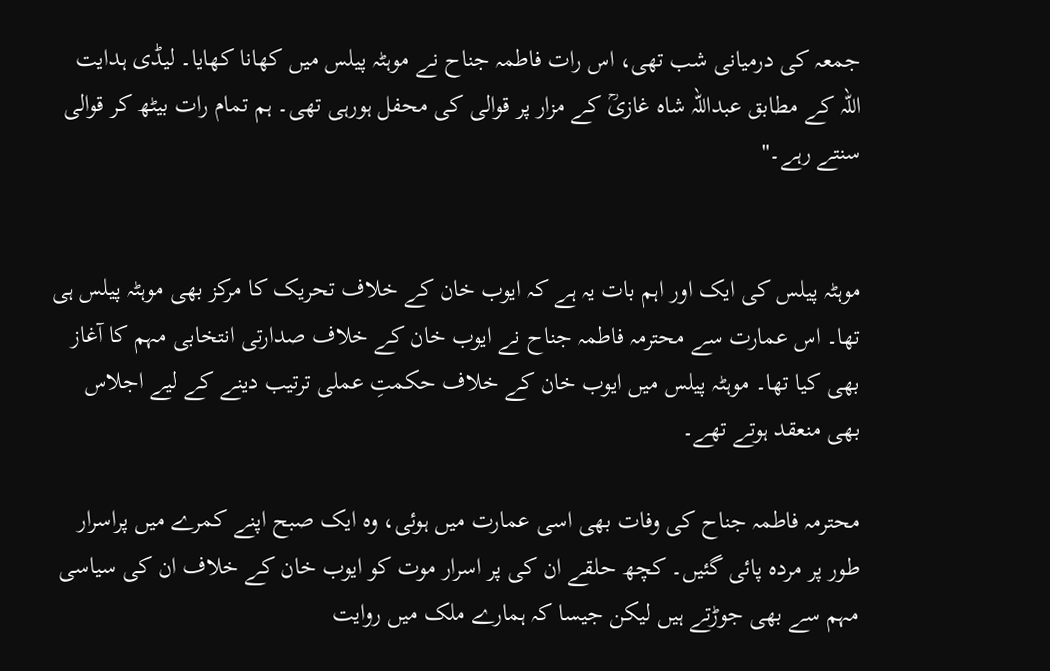جمعہ کی درمیانی شب تھی، اس رات فاطمہ جناح نے موہٹہ پیلس میں کھانا کھایا۔ لیڈی ہدایت اللہ کے مطابق عبداللہ شاہ غازیؒ کے مزار پر قوالی کی محفل ہورہی تھی۔ ہم تمام رات بیٹھ کر قوالی سنتے رہے۔"


موہٹہ پیلس کی ایک اور اہم بات یہ ہے کہ ایوب خان کے خلاف تحریک کا مرکز بھی موہٹہ پیلس ہی تھا۔ اس عمارت سے محترمہ فاطمہ جناح نے ایوب خان کے خلاف صدارتی انتخابی مہم کا آغاز بھی کیا تھا۔ موہٹہ پیلس میں ایوب خان کے خلاف حکمتِ عملی ترتیب دینے کے لیے اجلاس بھی منعقد ہوتے تھے۔

محترمہ فاطمہ جناح کی وفات بھی اسی عمارت میں ہوئی، وہ ایک صبح اپنے کمرے میں پراسرار طور پر مردہ پائی گئیں۔ کچھ حلقے ان کی پر اسرار موت کو ایوب خان کے خلاف ان کی سیاسی مہم سے بھی جوڑتے ہیں لیکن جیسا کہ ہمارے ملک میں روایت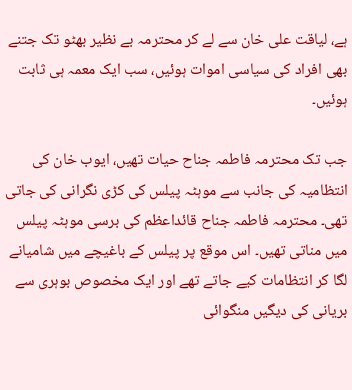ہے، لیاقت علی خان سے لے کر محترمہ بے نظیر بھٹو تک جتنے بھی افراد کی سیاسی اموات ہوئیں، سب ایک معمہ ہی ثابت ہوئیں۔

جب تک محترمہ فاطمہ جناح حیات تھیں، ایوب خان کی انتظامیہ کی جانب سے موہٹہ پیلس کی کڑی نگرانی کی جاتی تھی۔ محترمہ فاطمہ جناح قائداعظم کی برسی موہٹہ پیلس میں مناتی تھیں۔ اس موقع پر پیلس کے باغیچے میں شامیانے لگا کر انتظامات کیے جاتے تھے اور ایک مخصوص بوہری سے بریانی کی دیگیں منگوائی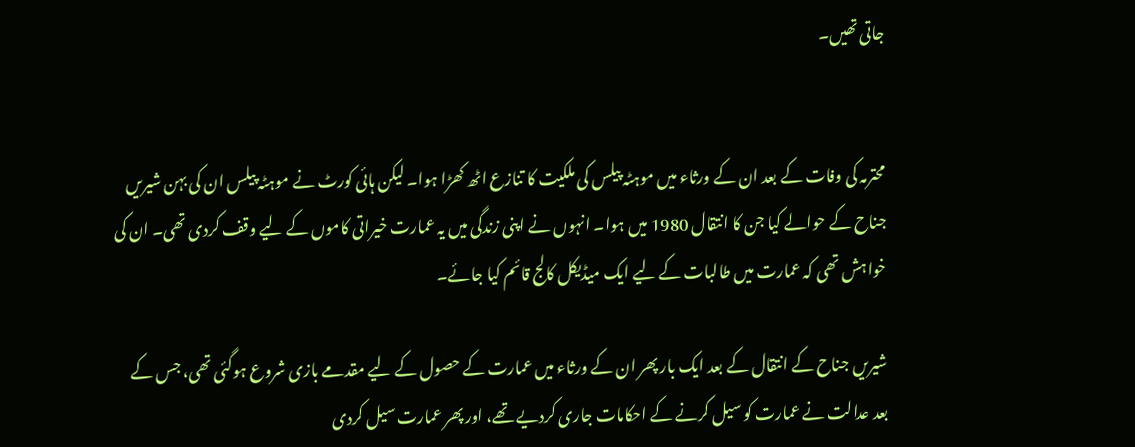جاتی تھیں۔


محترمہ کی وفات کے بعد ان کے ورثاء میں موہٹہ پیلس کی ملکیت کا تنازع اٹھ کھڑا ہوا۔ لیکن ہائی کورٹ نے موہٹہ پیلس ان کی بہن شیریں جناح کے حوالے کیا جن کا انتقال 1980 میں ہوا۔ انہوں نے اپنی زندگی میں یہ عمارت خیراتی کاموں کے لیے وقف کردی تھی۔ ان کی خواہش تھی کہ عمارت میں طالبات کے لیے ایک میڈیکل کالج قائم کیا جائے۔

شیریں جناح کے انتقال کے بعد ایک بار پھر ان کے ورثاء میں عمارت کے حصول کے لیے مقدمے بازی شروع ہوگئی تھی، جس کے بعد عدالت نے عمارت کو سیل کرنے کے احکامات جاری کردیے تھے، اور پھر عمارت سیل کردی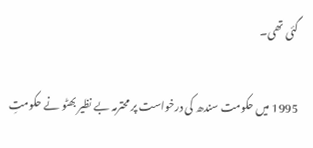گئی تھی۔

1995 میں حکومت سندھ کی درخواست پر محترمہ بے نظیر بھٹو نے حکومتِ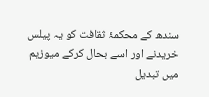سندھ کے محکمۂ ثقافت کو یہ پیلس خریدنے اور اسے بحال کرکے میوزیم میں تبدیل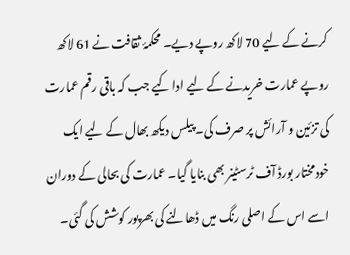کرنے کے لیے 70 لاکھ روپے دیے۔ محکمۂ ثقافت نے 61 لاکھ روپے عمارت خریدنے کے لیے ادا کیے جب کہ باقی رقم عمارت کی تزئین و آرائش پر صرف کی۔ پیلس دیکھ بھال کے لیے ایک خودمختار بورڈ آف ٹرسٹینر بھی بنایا گیا۔ عمارت کی بحالی کے دوران اسے اس کے اصلی رنگ میں ڈھالنے کی بھرپور کوشش کی گئی۔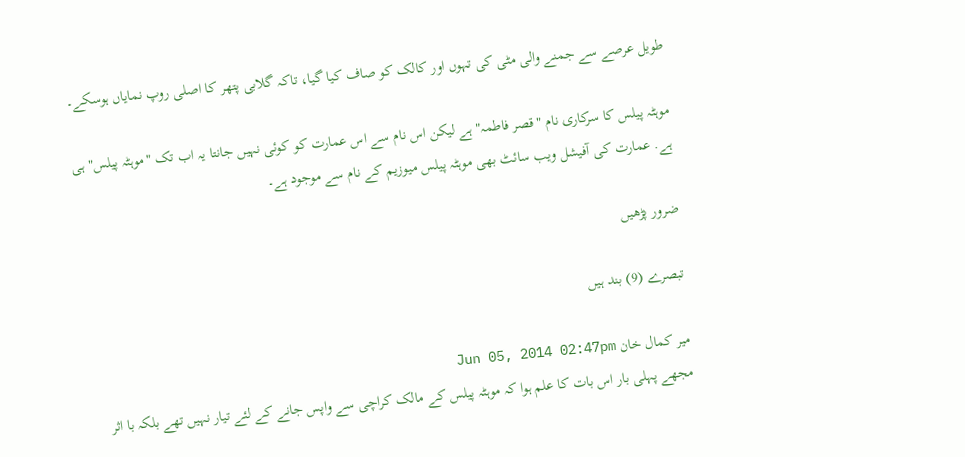طویل عرصے سے جمنے والی مٹی کی تہوں اور کالک کو صاف کیا گیا، تاکہ گلابی پتھر کا اصلی روپ نمایاں ہوسکے۔

موہٹہ پیلس کا سرکاری نام "قصر فاطمہ" ہے لیکن اس نام سے اس عمارت کو کوئی نہیں جانتا یہ اب تک "موہٹہ پیلس" ہی ہے. عمارت کی آفیشل ویب سائٹ بھی موہٹہ پیلس میوزیم کے نام سے موجود ہے۔

ضرور پڑھیں

تبصرے (9) بند ہیں

میر کمال خان Jun 05, 2014 02:47pm
مجھے پہلی بار اس بات کا علم ہوا کہ موہٹہ پیلس کے مالک کراچی سے واپس جانے کے لئے تیار نہیں تھے بلکہ با اثر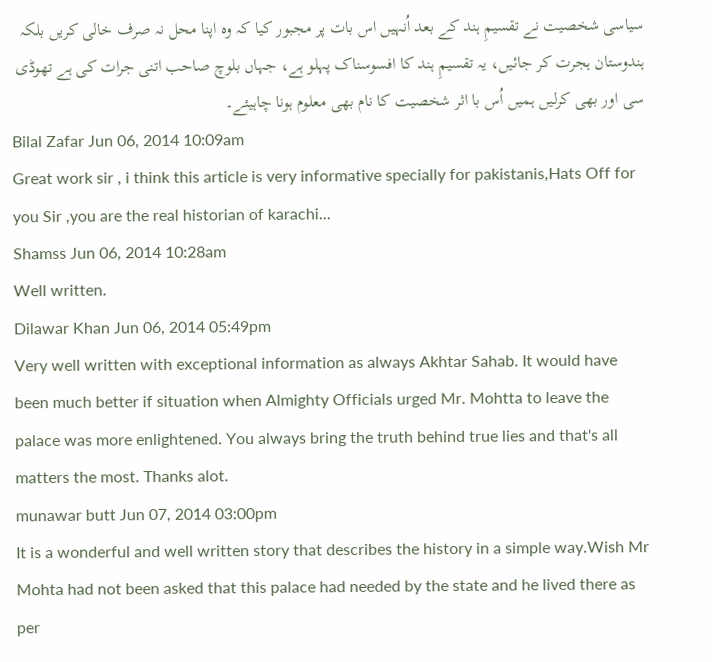سیاسی شخصیت نے تقسیمِ ہند کے بعد اُنہیں اس بات پر مجبور کیا کہ وہ اپنا محل نہ صرف خالی کریں بلکہ ہندوستان ہجرت کر جائیں، یہ تقسیمِ ہند کا افسوسناک پہلو ہے، جہاں بلوچ صاحب اتنی جرات کی ہے تھوڈی سی اور بھی کرلیں ہمیں اُس با اثر شخصیت کا نام بھی معلوم ہونا چاہیئے۔
Bilal Zafar Jun 06, 2014 10:09am
Great work sir , i think this article is very informative specially for pakistanis,Hats Off for you Sir ,you are the real historian of karachi...
Shamss Jun 06, 2014 10:28am
Well written.
Dilawar Khan Jun 06, 2014 05:49pm
Very well written with exceptional information as always Akhtar Sahab. It would have been much better if situation when Almighty Officials urged Mr. Mohtta to leave the palace was more enlightened. You always bring the truth behind true lies and that's all matters the most. Thanks alot.
munawar butt Jun 07, 2014 03:00pm
It is a wonderful and well written story that describes the history in a simple way.Wish Mr Mohta had not been asked that this palace had needed by the state and he lived there as per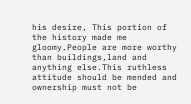his desire, This portion of the history made me gloomy.People are more worthy than buildings,land and anything else.This ruthless attitude should be mended and ownership must not be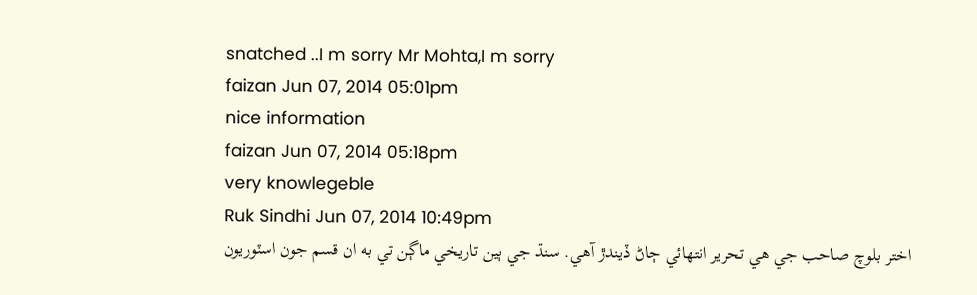snatched ..I m sorry Mr Mohta,I m sorry
faizan Jun 07, 2014 05:01pm
nice information
faizan Jun 07, 2014 05:18pm
very knowlegeble
Ruk Sindhi Jun 07, 2014 10:49pm
اختر بلوچ صاحب جي هي تحرير انتهائي ڄاڻ ڏيندڙ آهي. سنڌ جي ٻين تاريخي ماڳن تي به ان قسم جون اسٽوريون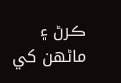ڪرڻ ۽ ماڻهن کي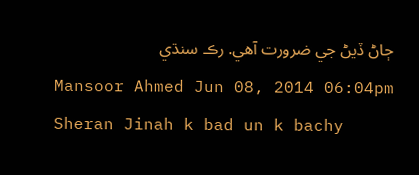ڄاڻ ڏيڻ جي ضرورت آهي. رڪ سنڌي
Mansoor Ahmed Jun 08, 2014 06:04pm
Sheran Jinah k bad un k bachy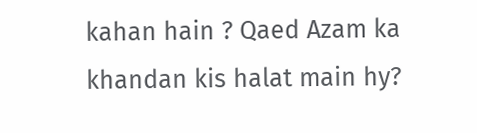kahan hain ? Qaed Azam ka khandan kis halat main hy?